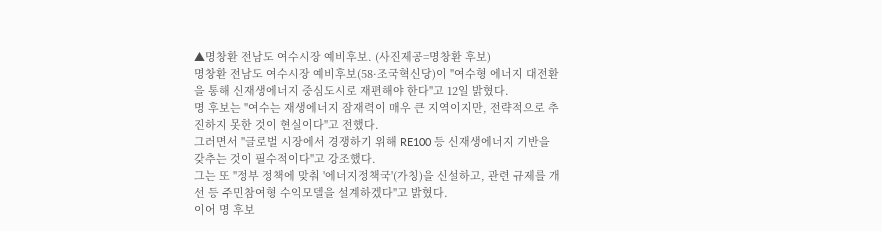▲명창환 전남도 여수시장 예비후보. (사진제공=명창환 후보)
명창환 전남도 여수시장 예비후보(58·조국혁신당)이 "여수형 에너지 대전환을 통해 신재생에너지 중심도시로 재편해야 한다"고 12일 밝혔다.
명 후보는 "여수는 재생에너지 잠재력이 매우 큰 지역이지만, 전략적으로 추진하지 못한 것이 현실이다"고 전했다.
그러면서 "글로벌 시장에서 경쟁하기 위해 RE100 등 신재생에너지 기반을 갖추는 것이 필수적이다"고 강조했다.
그는 또 "정부 정책에 맞춰 '에너지정책국'(가칭)을 신설하고, 관련 규제를 개선 등 주민참여형 수익모델을 설계하겠다"고 밝혔다.
이어 명 후보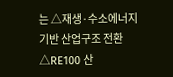는 △재생·수소에너지 기반 산업구조 전환 △RE100 산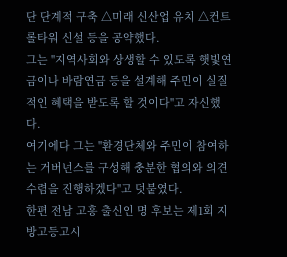단 단계적 구축 △미래 신산업 유치 △컨트롤타워 신설 등을 공약했다.
그는 "지역사회와 상생할 수 있도록 햇빛연금이나 바람연금 등을 설계해 주민이 실질적인 혜택을 받도록 할 것이다"고 자신했다.
여기에다 그는 "환경단체와 주민이 참여하는 거버넌스를 구성해 충분한 협의와 의견 수렴을 진행하겠다"고 덧붙였다.
한편 전남 고흥 출신인 명 후보는 제1회 지방고등고시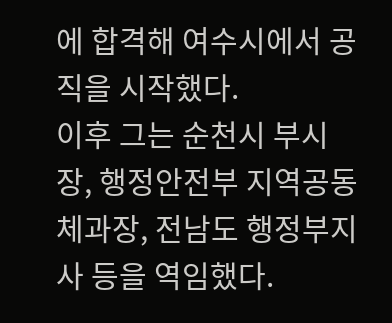에 합격해 여수시에서 공직을 시작했다.
이후 그는 순천시 부시장, 행정안전부 지역공동체과장, 전남도 행정부지사 등을 역임했다.